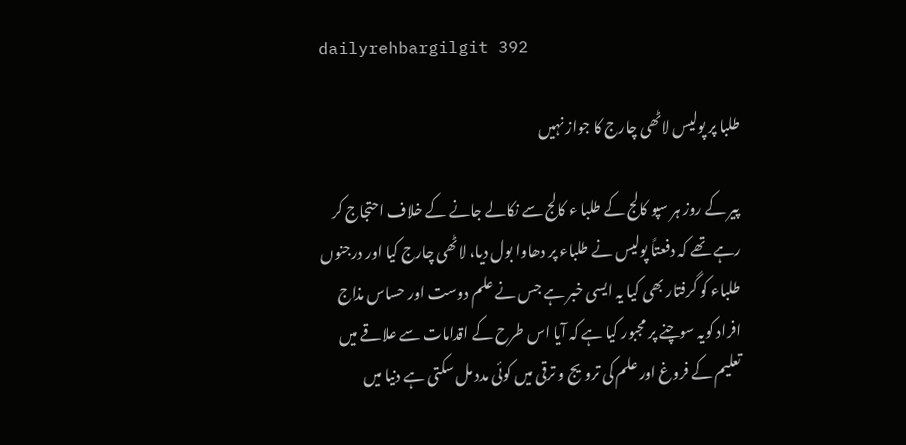dailyrehbargilgit 392

طلبا پر پولیس لاٹھی چارج کا جواز نہیں

پیر کے روز ہر سپو کالج کے طلبا ء کالج سے نکالے جانے کے خلاف احتجاج کر رہے تھے کہ دفعتاً پولیس نے طلباء پر دھاوا بول دیا، لاٹھی چارج کیا اور درجنوں طلباء کو گرفتار بھی کیا یہ ایسی خبر ہے جس نے علم دوست اور حساس مذاج افراد کویہ سوچنے پر مجبور کیا ہے کہ آیا اس طرح کے اقدامات سے علاقے میں تعلیم کے فروغ اور علم کی ترویج و ترقی میں کوئی مدد مل سکتی ہے دنیا میں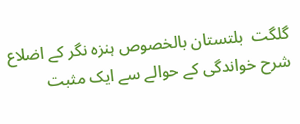گلگت  بلتستان بالخصوص ہنزہ نگر کے اضلاع شرح خواندگی کے حوالے سے ایک مثبت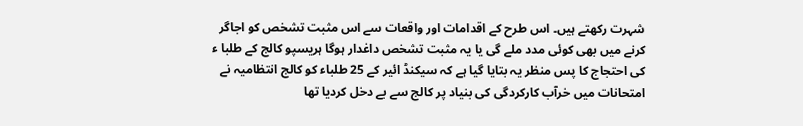شہرت رکھتے ہیں۔ اس طرح کے اقدامات اور واقعات سے اس مثبت تشخص کو اجاگر کرنے میں بھی کوئی مدد ملے گی یا یہ مثبت تشخص داغدار ہوگا ہریسپو کالج کے طلبا ء کی احتجاج کا پس منظر یہ بتایا گیا ہے کہ سیکنڈ ائیر کے 25 طلباء کو کالج انتظامیہ نے امتحانات میں خرآب کارکردگی کی بنیاد پر کالج سے بے دخل کردیا تھا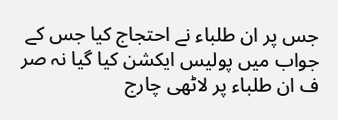جس پر ان طلباء نے احتجاج کیا جس کے جواب میں پولیس ایکشن کیا گیا نہ صر ف ان طلباء پر لاٹھی چارج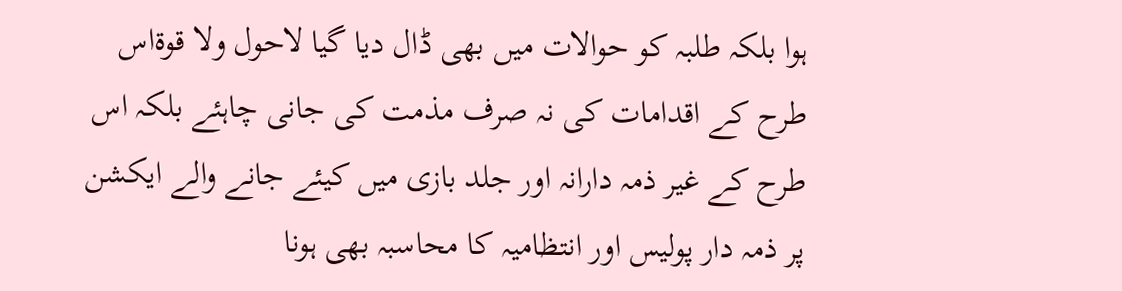ہوا بلکہ طلبہ کو حوالات میں بھی ڈال دیا گیا لاحول ولا قوۃاس طرح کے اقدامات کی نہ صرف مذمت کی جانی چاہئے بلکہ اس طرح کے غیر ذمہ دارانہ اور جلد بازی میں کیئے جانے والے ایکشن پر ذمہ دار پولیس اور انتظامیہ کا محاسبہ بھی ہونا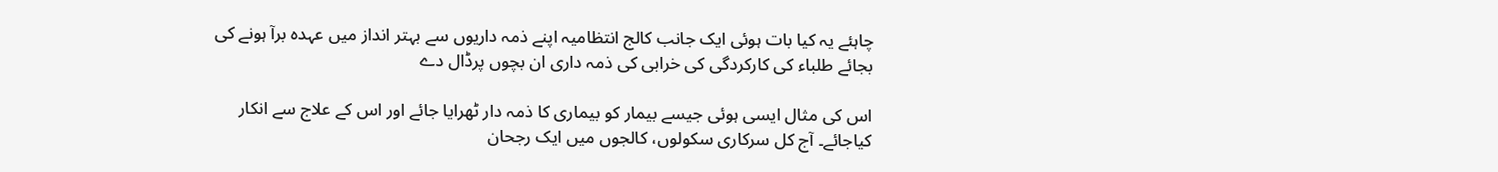چاہئے یہ کیا بات ہوئی ایک جانب کالج انتظامیہ اپنے ذمہ داریوں سے بہتر انداز میں عہدہ برآ ہونے کی بجائے طلباء کی کارکردگی کی خرابی کی ذمہ داری ان بچوں پرڈال دے

اس کی مثال ایسی ہوئی جیسے بیمار کو بیماری کا ذمہ دار ٹھرایا جائے اور اس کے علاج سے انکار کیاجائے۔ آج کل سرکاری سکولوں، کالجوں میں ایک رجحان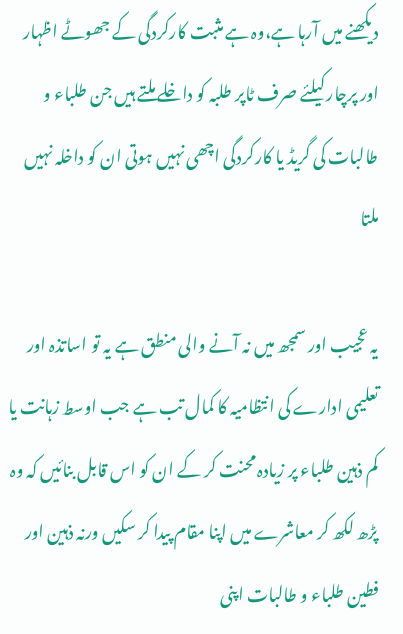دیکھنے میں آرہا ہے،وہ ہے مثبت کارکردگی کے جھوٹے اظہار اور پرچار کیلئے صرف ٹاپر طلبہ کو داخلے ملتے ہیں جن طلباء و طالبات کی گریڈ یا کارکردگی اچھی نہیں ہوتی ان کو داخلہ نہیں ملتا

یہ عجیب اور سمجھ میں نہ آنے والی منطق ہے یہ تو اساتذہ اور تعلیمی ادارے کی انتظامیہ کا کمال تب ہے جب اوسط زہانت یا کم ذہین طلباء پر زیادہ محنت کر کے ان کو اس قابل بنائیں کہ وہ پڑھ لکھ کر معاشرے میں اپنا مقام پیدا کر سکیں ورنہ ذہین اور فطین طلباء و طالبات اپنی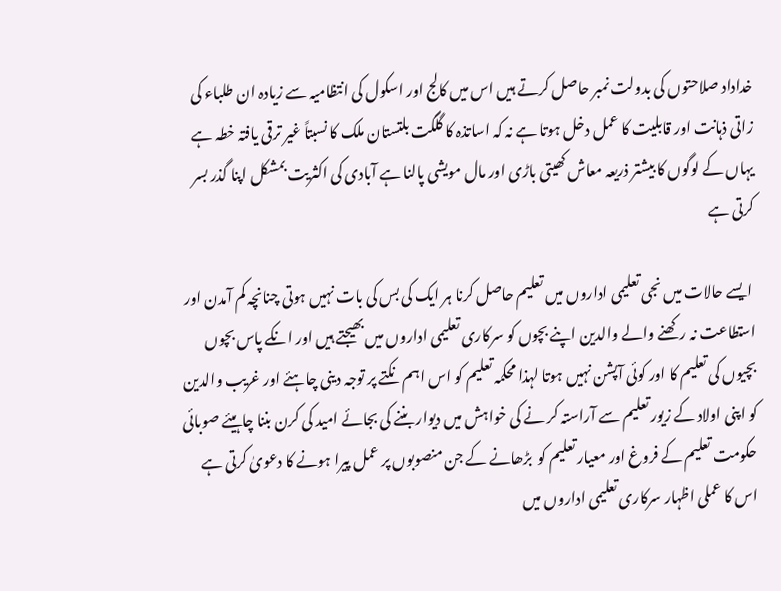خداداد صلاحتوں کی بدولت نمبر حاصل کرتے ہیں اس میں کالج اور اسکول کی انتظامیہ سے زیادہ ان طلباء کی زاتی ذہانت اور قابلیت کا عمل دخل ہوتا ہے نہ کہ اساتذہ کا گلگت بلتستان ملک کا نسبتاً غیر ترقی یافتہ خطہ ہے یہاں کے لوگوں کا بیشتر ذریعہ معاش کھیتی باڑی اور مال مویشی پالنا ہے آبادی کی اکثریت بمشکل اپنا گذر بسر کرتی ہے

 ایسے حالات میں نجی تعلیمی اداروں میں تعلیم حاصل کرنا ہر ایک کی بس کی بات نہیں ہوتی چنانچہ کم آمدن اور استطاعت نہ رکھنے والے والدین اپنے بچوں کو سرکاری تعلیمی اداروں میں بھیجتے ہیں اور انکے پاس بچوں بچیوں کی تعلیم کا اور کوئی آپشن نہیں ہوتا لہذا محکمہ تعلیم کو اس اہم نکتے پر توجہ دینی چاہئے اور غریب والدین کو اپنی اولاد کے زیور تعلیم سے آراستہ کر نے کی خواہش میں دیوار بننے کی بجائے امید کی کرن بننا چاہیئے صوبائی حکومت تعلیم کے فروغ اور معیار تعلیم کو  بڑھانے کے جن منصوبوں پر عمل پیرا ہونے کا دعویٰ کرتی ہے اس کا عملی اظہار سرکاری تعلیمی اداروں میں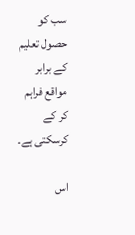سب کو حصول تعلیم کے برابر مواقع فراہم کر کے کرسکتی ہے۔

اس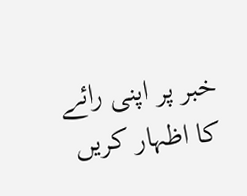خبر پر اپنی رائے کا اظہار کریں